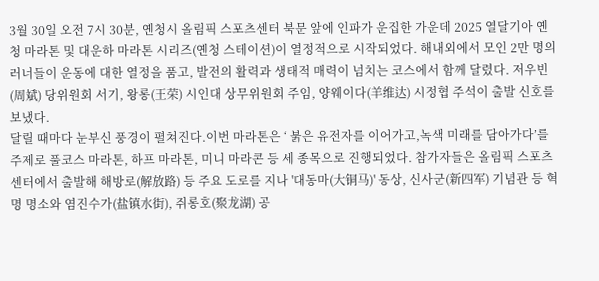3월 30일 오전 7시 30분, 옌청시 올림픽 스포츠센터 북문 앞에 인파가 운집한 가운데 2025 열달기아 옌청 마라톤 및 대운하 마라톤 시리즈(옌청 스테이션)이 열정적으로 시작되었다. 해내외에서 모인 2만 명의 러너들이 운동에 대한 열정을 품고, 발전의 활력과 생태적 매력이 넘치는 코스에서 함께 달렸다. 저우빈(周斌) 당위원회 서기, 왕롱(王荣) 시인대 상무위원회 주임, 양웨이다(羊维达) 시정협 주석이 출발 신호를 보냈다.
달릴 때마다 눈부신 풍경이 펼쳐진다.이번 마라톤은 ‘ 붉은 유전자를 이어가고,녹색 미래를 담아가다’를 주제로 풀코스 마라톤, 하프 마라톤, 미니 마라콘 등 세 종목으로 진행되었다. 참가자들은 올림픽 스포츠센터에서 출발해 해방로(解放路) 등 주요 도로를 지나 '대동마(大铜马)' 동상, 신사군(新四军) 기념관 등 혁명 명소와 염진수가(盐镇水街), 쥐롱호(聚龙湖) 공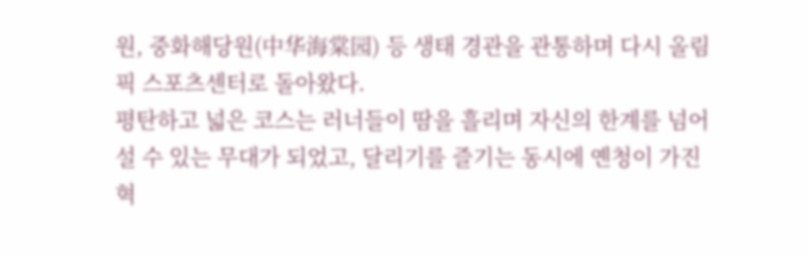원, 중화해당원(中华海棠园) 등 생태 경관을 관통하며 다시 올림픽 스포츠센터로 돌아왔다.
평탄하고 넓은 코스는 러너들이 땀을 흘리며 자신의 한계를 넘어설 수 있는 무대가 되었고, 달리기를 즐기는 동시에 옌청이 가진 혁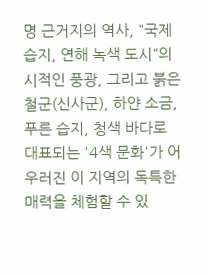명 근거지의 역사, "국제 습지, 연해 녹색 도시"의 시적인 풍광, 그리고 붉은 철군(신사군), 하얀 소금, 푸른 습지, 청색 바다로 대표되는 '4색 문화'가 어우러진 이 지역의 독특한 매력을 체험할 수 있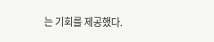는 기회를 제공했다.